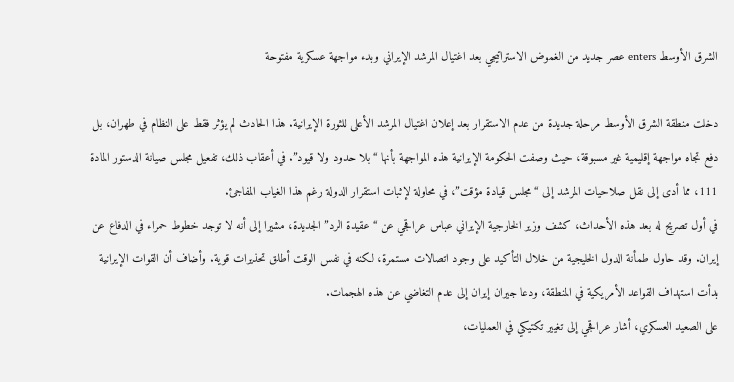الشرق الأوسط enters عصر جديد من الغموض الاستراتيجي بعد اغتيال المرشد الإيراني وبدء مواجهة عسكرية مفتوحة

دخلت منطقة الشرق الأوسط مرحلة جديدة من عدم الاستقرار بعد إعلان اغتيال المرشد الأعلى للثورة الإيرانية. هذا الحادث لم يؤثر فقط على النظام في طهران، بل دفع تجاه مواجهة إقليمية غير مسبوقة، حيث وصفت الحكومة الإيرانية هذه المواجهة بأنها “بلا حدود ولا قيود”. في أعقاب ذلك، تفعيل مجلس صيانة الدستور المادة 111، مما أدى إلى نقل صلاحيات المرشد إلى “مجلس قيادة مؤقت”، في محاولة لإثبات استقرار الدولة رغم هذا الغياب المفاجئ.
في أول تصريح له بعد هذه الأحداث، كشف وزير الخارجية الإيراني عباس عراقجي عن “عقيدة الرد” الجديدة، مشيرا إلى أنه لا توجد خطوط حمراء في الدفاع عن إيران. وقد حاول طمأنة الدول الخليجية من خلال التأكيد على وجود اتصالات مستمرة، لكنه في نفس الوقت أطلق تحذيرات قوية. وأضاف أن القوات الإيرانية بدأت استهداف القواعد الأمريكية في المنطقة، ودعا جيران إيران إلى عدم التغاضي عن هذه الهجمات.
على الصعيد العسكري، أشار عراقجي إلى تغيير تكتيكي في العمليات،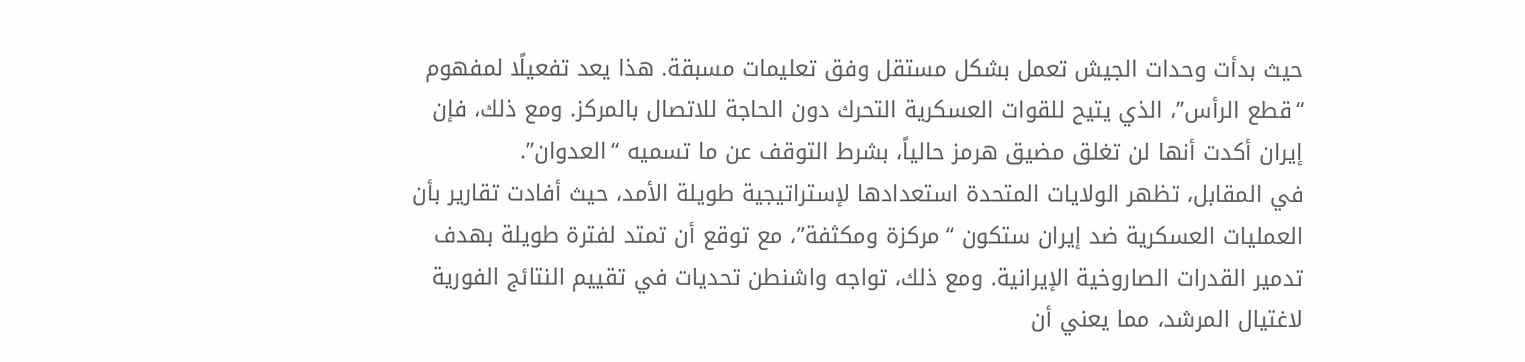حيث بدأت وحدات الجيش تعمل بشكل مستقل وفق تعليمات مسبقة. هذا يعد تفعيلًا لمفهوم “قطع الرأس”، الذي يتيح للقوات العسكرية التحرك دون الحاجة للاتصال بالمركز. ومع ذلك، فإن إيران أكدت أنها لن تغلق مضيق هرمز حالياً، بشرط التوقف عن ما تسميه “العدوان”.
في المقابل، تظهر الولايات المتحدة استعدادها لإستراتيجية طويلة الأمد، حيث أفادت تقارير بأن العمليات العسكرية ضد إيران ستكون “مركزة ومكثفة”، مع توقع أن تمتد لفترة طويلة بهدف تدمير القدرات الصاروخية الإيرانية. ومع ذلك، تواجه واشنطن تحديات في تقييم النتائج الفورية لاغتيال المرشد، مما يعني أن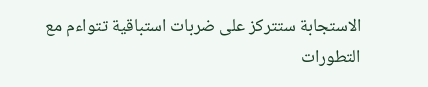الاستجابة ستتركز على ضربات استباقية تتواءم مع التطورات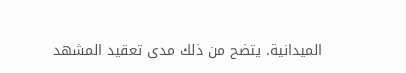الميدانية. يتضح من ذلك مدى تعقيد المشهد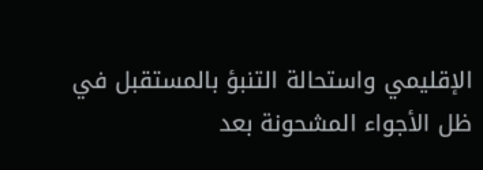الإقليمي واستحالة التنبؤ بالمستقبل في ظل الأجواء المشحونة بعد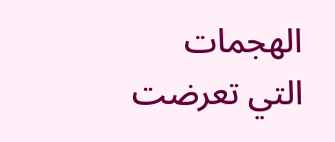الهجمات التي تعرضت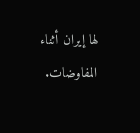لها إيران أثناء المفاوضات.